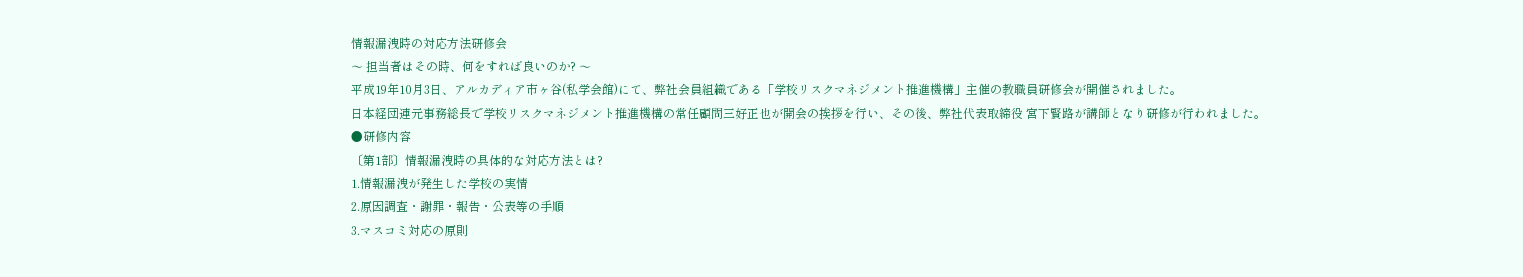情報漏洩時の対応方法研修会
〜 担当者はその時、何をすれば良いのか? 〜
平成19年10月3日、アルカディア市ヶ谷(私学会館)にて、弊社会員組織である「学校リスクマネジメント推進機構」主催の教職員研修会が開催されました。
日本経団連元事務総長で学校リスクマネジメント推進機構の常任顧問三好正也が開会の挨拶を行い、その後、弊社代表取締役 宮下賢路が講師となり研修が行われました。
●研修内容
〔第1部〕情報漏洩時の具体的な対応方法とは?
1.情報漏洩が発生した学校の実情
2.原因調査・謝罪・報告・公表等の手順
3.マスコミ対応の原則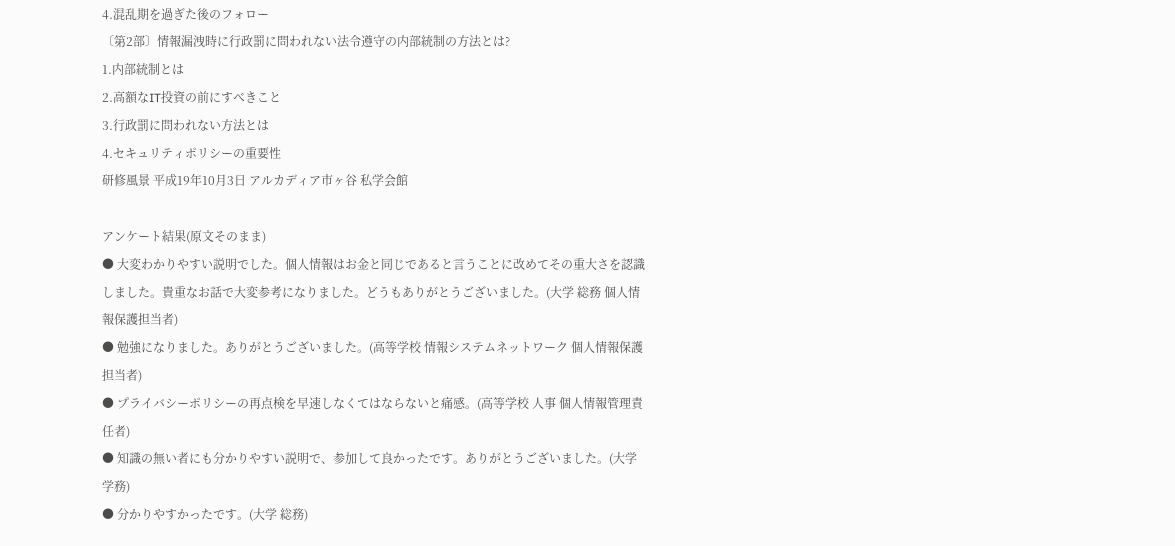4.混乱期を過ぎた後のフォロー
〔第2部〕情報漏洩時に行政罰に問われない法令遵守の内部統制の方法とは?
1.内部統制とは
2.高額なIT投資の前にすべきこと
3.行政罰に問われない方法とは
4.セキュリティポリシーの重要性
研修風景 平成19年10月3日 アルカディア市ヶ谷 私学会館

アンケート結果(原文そのまま)
● 大変わかりやすい説明でした。個人情報はお金と同じであると言うことに改めてその重大さを認識しました。貴重なお話で大変参考になりました。どうもありがとうございました。(大学 総務 個人情報保護担当者)
● 勉強になりました。ありがとうございました。(高等学校 情報システムネットワーク 個人情報保護担当者)
● プライバシーポリシーの再点検を早速しなくてはならないと痛感。(高等学校 人事 個人情報管理責任者)
● 知識の無い者にも分かりやすい説明で、参加して良かったです。ありがとうございました。(大学 学務)
● 分かりやすかったです。(大学 総務)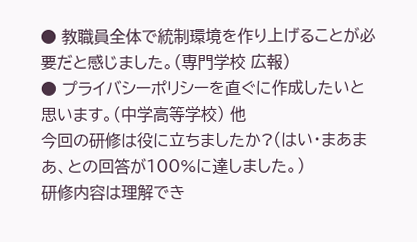● 教職員全体で統制環境を作り上げることが必要だと感じました。(専門学校 広報)
● プライバシーポリシーを直ぐに作成したいと思います。(中学高等学校) 他
今回の研修は役に立ちましたか?(はい・まあまあ、との回答が100%に達しました。)
研修内容は理解でき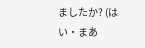ましたか? (はい・まあ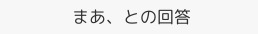まあ、との回答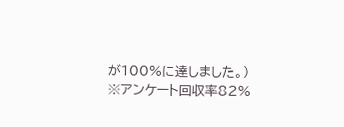が100%に達しました。)
※アンケート回収率82%